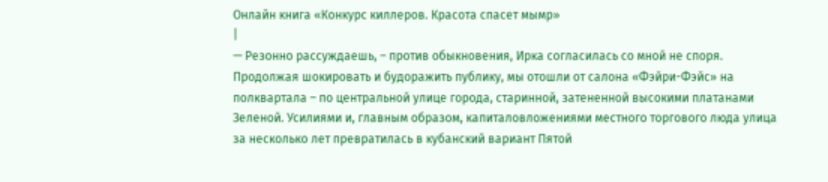Онлайн книга «Конкурс киллеров. Красота спасет мымр»
|
— Резонно рассуждаешь, – против обыкновения, Ирка согласилась со мной не споря. Продолжая шокировать и будоражить публику, мы отошли от салона «Фэйри-Фэйс» на полквартала – по центральной улице города, старинной, затененной высокими платанами Зеленой. Усилиями и, главным образом, капиталовложениями местного торгового люда улица за несколько лет превратилась в кубанский вариант Пятой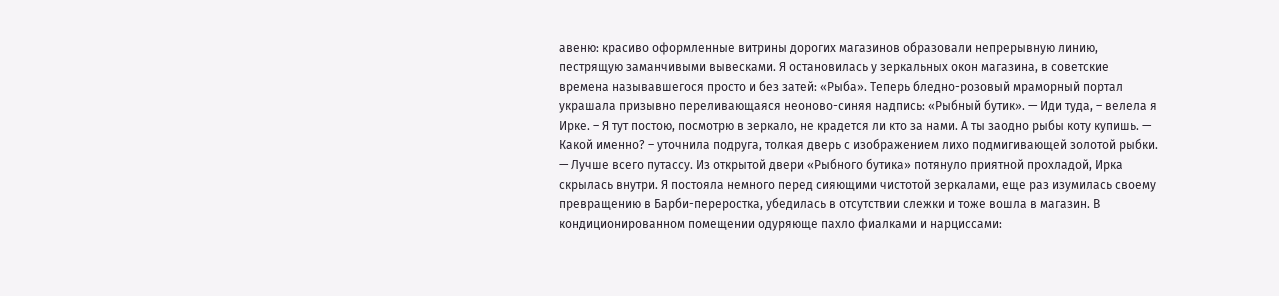авеню: красиво оформленные витрины дорогих магазинов образовали непрерывную линию, пестрящую заманчивыми вывесками. Я остановилась у зеркальных окон магазина, в советские времена называвшегося просто и без затей: «Рыба». Теперь бледно-розовый мраморный портал украшала призывно переливающаяся неоново-синяя надпись: «Рыбный бутик». — Иди туда, – велела я Ирке. – Я тут постою, посмотрю в зеркало, не крадется ли кто за нами. А ты заодно рыбы коту купишь. — Какой именно? – уточнила подруга, толкая дверь с изображением лихо подмигивающей золотой рыбки. — Лучше всего путассу. Из открытой двери «Рыбного бутика» потянуло приятной прохладой, Ирка скрылась внутри. Я постояла немного перед сияющими чистотой зеркалами, еще раз изумилась своему превращению в Барби-переростка, убедилась в отсутствии слежки и тоже вошла в магазин. В кондиционированном помещении одуряюще пахло фиалками и нарциссами: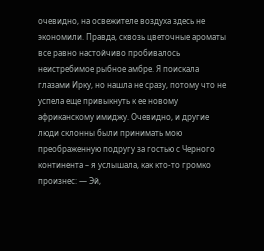очевидно, на освежителе воздуха здесь не экономили. Правда, сквозь цветочные ароматы все равно настойчиво пробивалось неистребимое рыбное амбре. Я поискала глазами Ирку, но нашла не сразу, потому что не успела еще привыкнуть к ее новому африканскому имиджу. Очевидно, и другие люди склонны были принимать мою преображенную подругу за гостью с Черного континента – я услышала, как кто-то громко произнес: — Эй,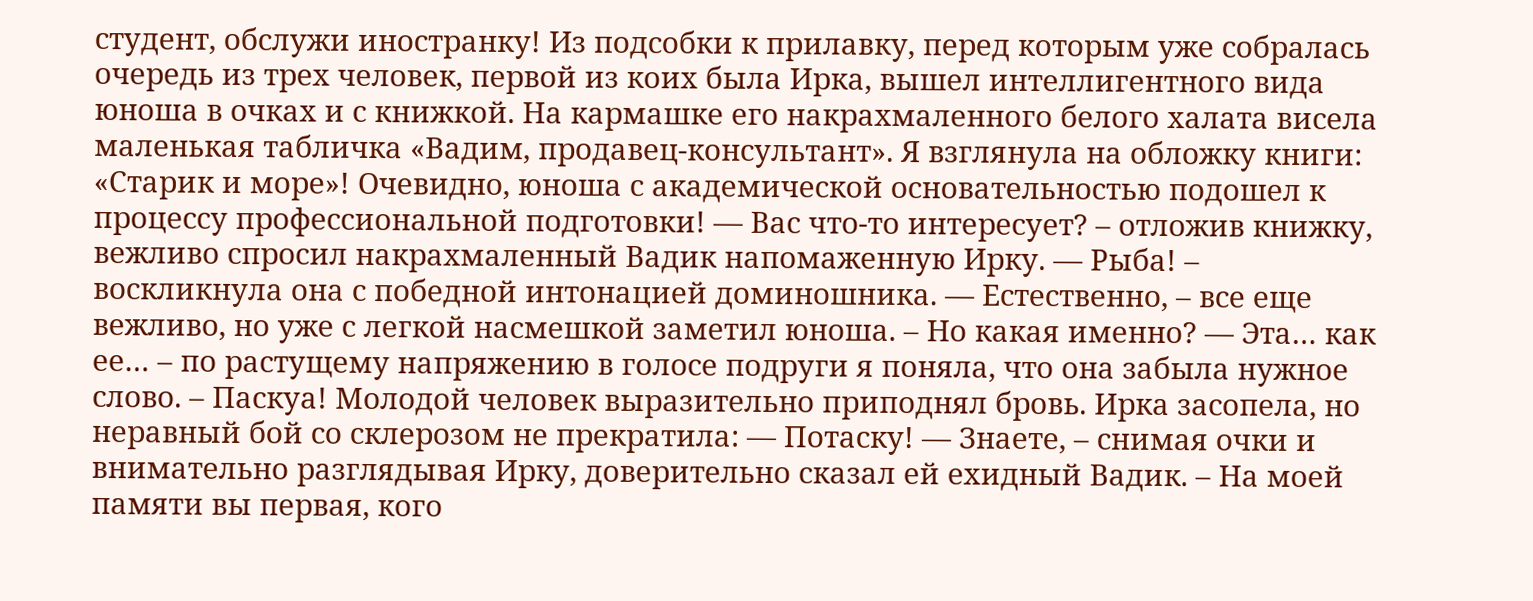студент, обслужи иностранку! Из подсобки к прилавку, перед которым уже собралась очередь из трех человек, первой из коих была Ирка, вышел интеллигентного вида юноша в очках и с книжкой. На кармашке его накрахмаленного белого халата висела маленькая табличка «Вадим, продавец-консультант». Я взглянула на обложку книги: «Старик и море»! Очевидно, юноша с академической основательностью подошел к процессу профессиональной подготовки! — Вас что-то интересует? – отложив книжку, вежливо спросил накрахмаленный Вадик напомаженную Ирку. — Рыба! – воскликнула она с победной интонацией доминошника. — Естественно, – все еще вежливо, но уже с легкой насмешкой заметил юноша. – Но какая именно? — Эта… как ее… – по растущему напряжению в голосе подруги я поняла, что она забыла нужное слово. – Паскуа! Молодой человек выразительно приподнял бровь. Ирка засопела, но неравный бой со склерозом не прекратила: — Потаску! — Знаете, – снимая очки и внимательно разглядывая Ирку, доверительно сказал ей ехидный Вадик. – На моей памяти вы первая, кого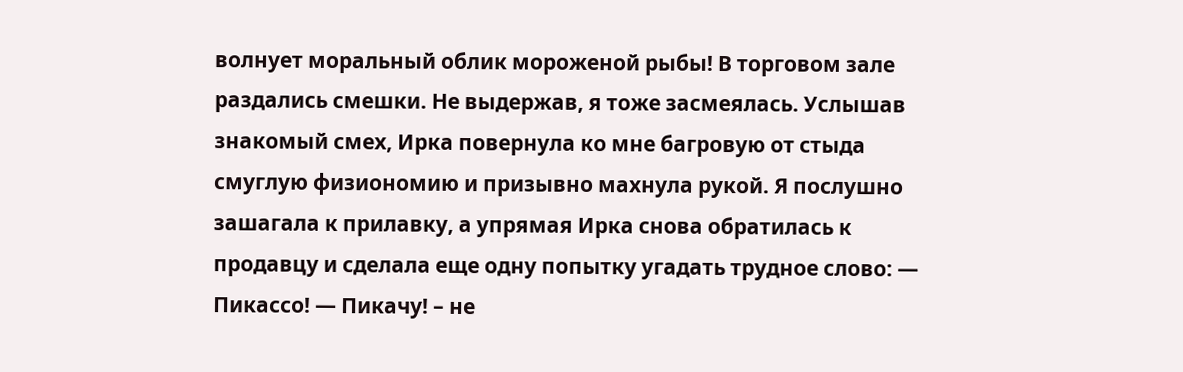волнует моральный облик мороженой рыбы! В торговом зале раздались смешки. Не выдержав, я тоже засмеялась. Услышав знакомый смех, Ирка повернула ко мне багровую от стыда смуглую физиономию и призывно махнула рукой. Я послушно зашагала к прилавку, а упрямая Ирка снова обратилась к продавцу и сделала еще одну попытку угадать трудное слово: — Пикассо! — Пикачу! – не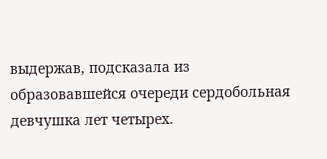выдержав, подсказала из образовавшейся очереди сердобольная девчушка лет четырех.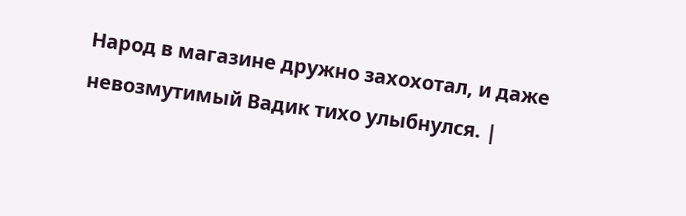Народ в магазине дружно захохотал, и даже невозмутимый Вадик тихо улыбнулся. |